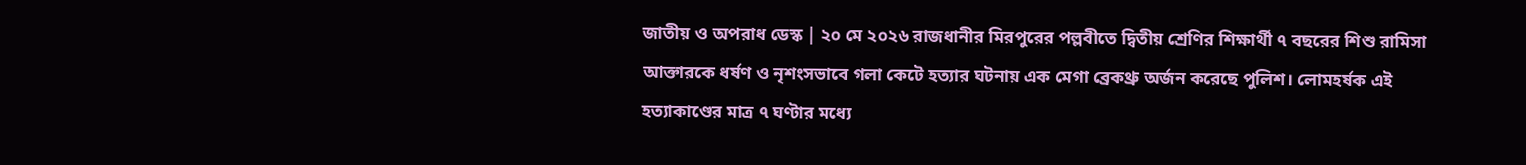জাতীয় ও অপরাধ ডেস্ক | ২০ মে ২০২৬ রাজধানীর মিরপুরের পল্লবীতে দ্বিতীয় শ্রেণির শিক্ষার্থী ৭ বছরের শিশু রামিসা আক্তারকে ধর্ষণ ও নৃশংসভাবে গলা কেটে হত্যার ঘটনায় এক মেগা ব্রেকথ্রু অর্জন করেছে পুলিশ। লোমহর্ষক এই হত্যাকাণ্ডের মাত্র ৭ ঘণ্টার মধ্যে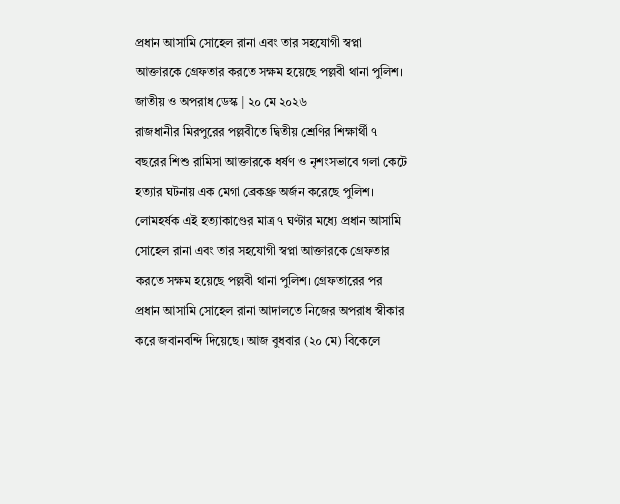প্রধান আসামি সোহেল রানা এবং তার সহযোগী স্বপ্না আক্তারকে গ্রেফতার করতে সক্ষম হয়েছে পল্লবী থানা পুলিশ।
জাতীয় ও অপরাধ ডেস্ক | ২০ মে ২০২৬
রাজধানীর মিরপুরের পল্লবীতে দ্বিতীয় শ্রেণির শিক্ষার্থী ৭ বছরের শিশু রামিসা আক্তারকে ধর্ষণ ও নৃশংসভাবে গলা কেটে হত্যার ঘটনায় এক মেগা ব্রেকথ্রু অর্জন করেছে পুলিশ। লোমহর্ষক এই হত্যাকাণ্ডের মাত্র ৭ ঘণ্টার মধ্যে প্রধান আসামি সোহেল রানা এবং তার সহযোগী স্বপ্না আক্তারকে গ্রেফতার করতে সক্ষম হয়েছে পল্লবী থানা পুলিশ। গ্রেফতারের পর প্রধান আসামি সোহেল রানা আদালতে নিজের অপরাধ স্বীকার করে জবানবন্দি দিয়েছে। আজ বুধবার (২০ মে) বিকেলে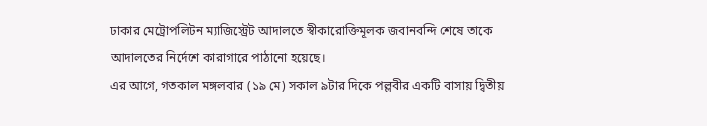ঢাকার মেট্রোপলিটন ম্যাজিস্ট্রেট আদালতে স্বীকারোক্তিমূলক জবানবন্দি শেষে তাকে আদালতের নির্দেশে কারাগারে পাঠানো হয়েছে।
এর আগে, গতকাল মঙ্গলবার (১৯ মে) সকাল ৯টার দিকে পল্লবীর একটি বাসায় দ্বিতীয়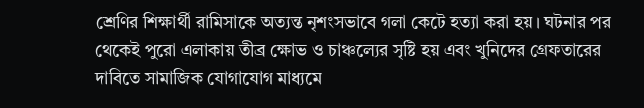শ্রেণির শিক্ষার্থী রামিসাকে অত্যন্ত নৃশংসভাবে গলা কেটে হত্যা করা হয়। ঘটনার পর থেকেই পুরো এলাকায় তীব্র ক্ষোভ ও চাঞ্চল্যের সৃষ্টি হয় এবং খুনিদের গ্রেফতারের দাবিতে সামাজিক যোগাযোগ মাধ্যমে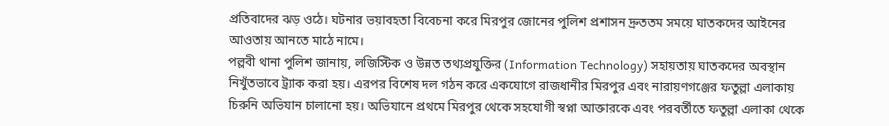প্রতিবাদের ঝড় ওঠে। ঘটনার ভয়াবহতা বিবেচনা করে মিরপুর জোনের পুলিশ প্রশাসন দ্রুততম সময়ে ঘাতকদের আইনের আওতায় আনতে মাঠে নামে।
পল্লবী থানা পুলিশ জানায়, লজিস্টিক ও উন্নত তথ্যপ্রযুক্তির (Information Technology) সহায়তায় ঘাতকদের অবস্থান নিখুঁতভাবে ট্র্যাক করা হয়। এরপর বিশেষ দল গঠন করে একযোগে রাজধানীর মিরপুর এবং নারায়ণগঞ্জের ফতুল্লা এলাকায় চিরুনি অভিযান চালানো হয়। অভিযানে প্রথমে মিরপুর থেকে সহযোগী স্বপ্না আক্তারকে এবং পরবর্তীতে ফতুল্লা এলাকা থেকে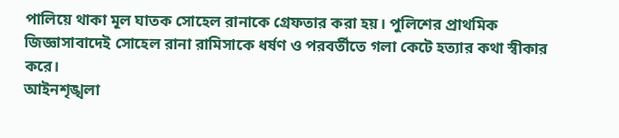পালিয়ে থাকা মূল ঘাতক সোহেল রানাকে গ্রেফতার করা হয়। পুলিশের প্রাথমিক জিজ্ঞাসাবাদেই সোহেল রানা রামিসাকে ধর্ষণ ও পরবর্তীতে গলা কেটে হত্যার কথা স্বীকার করে।
আইনশৃঙ্খলা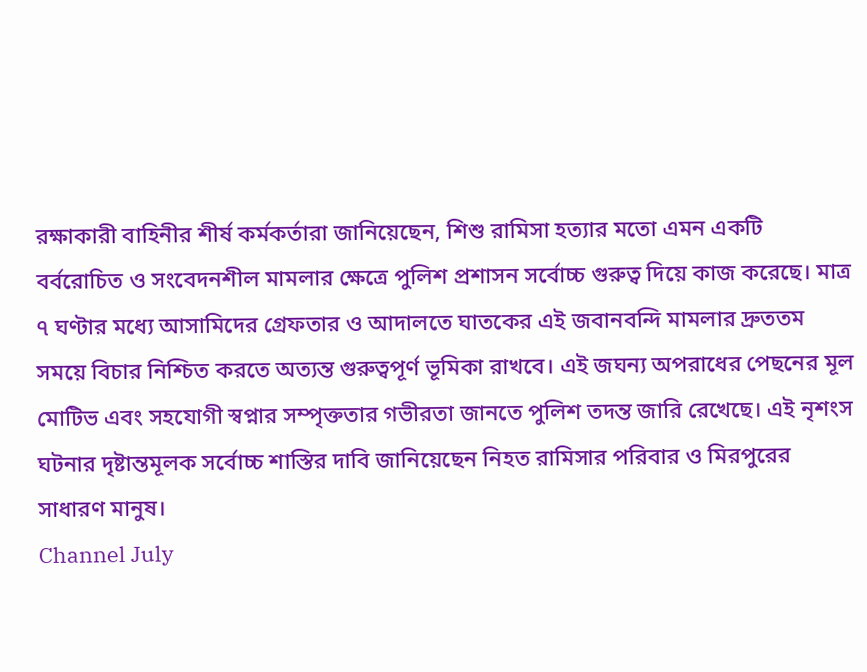রক্ষাকারী বাহিনীর শীর্ষ কর্মকর্তারা জানিয়েছেন, শিশু রামিসা হত্যার মতো এমন একটি বর্বরোচিত ও সংবেদনশীল মামলার ক্ষেত্রে পুলিশ প্রশাসন সর্বোচ্চ গুরুত্ব দিয়ে কাজ করেছে। মাত্র ৭ ঘণ্টার মধ্যে আসামিদের গ্রেফতার ও আদালতে ঘাতকের এই জবানবন্দি মামলার দ্রুততম সময়ে বিচার নিশ্চিত করতে অত্যন্ত গুরুত্বপূর্ণ ভূমিকা রাখবে। এই জঘন্য অপরাধের পেছনের মূল মোটিভ এবং সহযোগী স্বপ্নার সম্পৃক্ততার গভীরতা জানতে পুলিশ তদন্ত জারি রেখেছে। এই নৃশংস ঘটনার দৃষ্টান্তমূলক সর্বোচ্চ শাস্তির দাবি জানিয়েছেন নিহত রামিসার পরিবার ও মিরপুরের সাধারণ মানুষ।
Channel July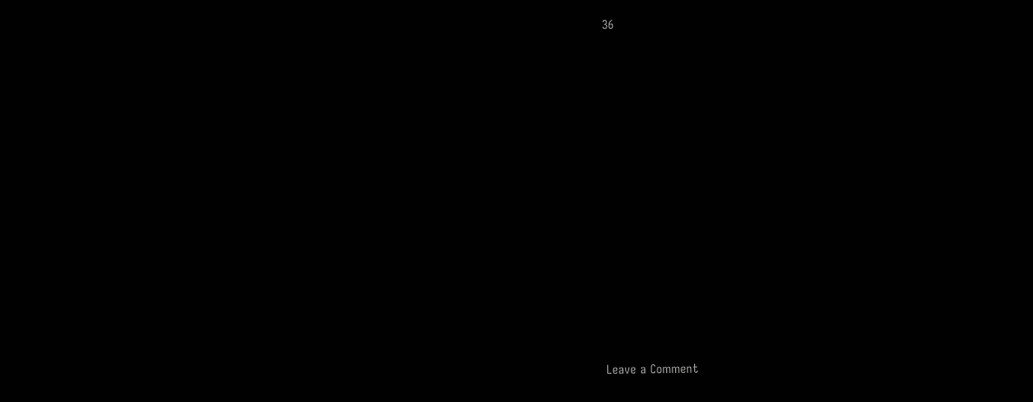36

















Leave a Comment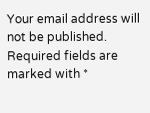Your email address will not be published. Required fields are marked with *